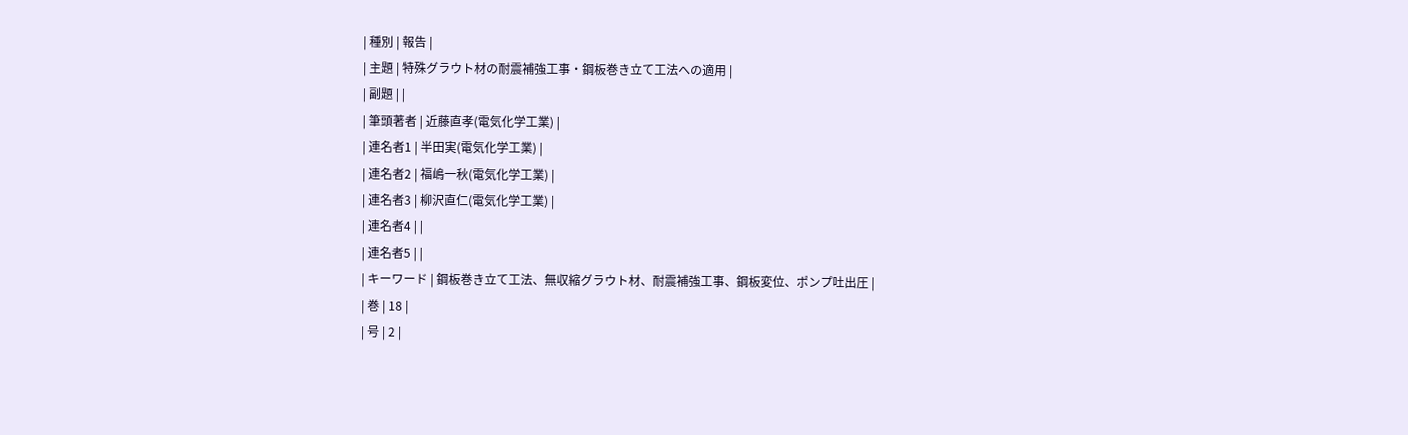| 種別 | 報告 |
| 主題 | 特殊グラウト材の耐震補強工事・鋼板巻き立て工法への適用 |
| 副題 | |
| 筆頭著者 | 近藤直孝(電気化学工業) |
| 連名者1 | 半田実(電気化学工業) |
| 連名者2 | 福嶋一秋(電気化学工業) |
| 連名者3 | 柳沢直仁(電気化学工業) |
| 連名者4 | |
| 連名者5 | |
| キーワード | 鋼板巻き立て工法、無収縮グラウト材、耐震補強工事、鋼板変位、ポンプ吐出圧 |
| 巻 | 18 |
| 号 | 2 |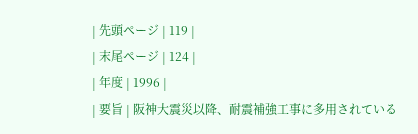| 先頭ページ | 119 |
| 末尾ページ | 124 |
| 年度 | 1996 |
| 要旨 | 阪神大震災以降、耐震補強工事に多用されている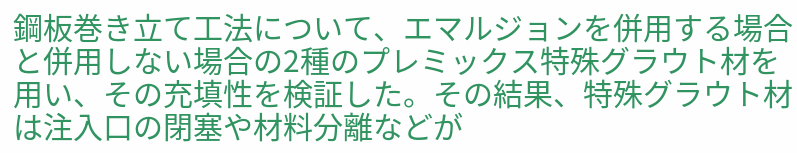鋼板巻き立て工法について、エマルジョンを併用する場合と併用しない場合の2種のプレミックス特殊グラウト材を用い、その充填性を検証した。その結果、特殊グラウト材は注入口の閉塞や材料分離などが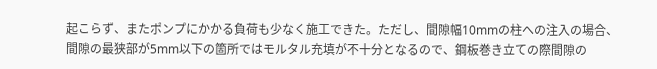起こらず、またポンプにかかる負荷も少なく施工できた。ただし、間隙幅10mmの柱への注入の場合、間隙の最狭部が5mm以下の箇所ではモルタル充填が不十分となるので、鋼板巻き立ての際間隙の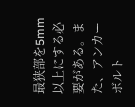最狭部を5mm以上にする必要がある。また、アンカーボルト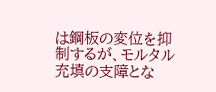は鋼板の変位を抑制するが、モルタル充填の支障とな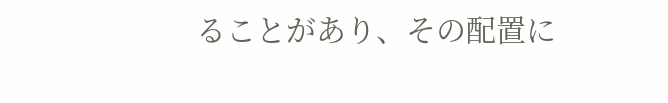ることがあり、その配置に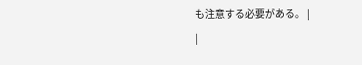も注意する必要がある。 |
|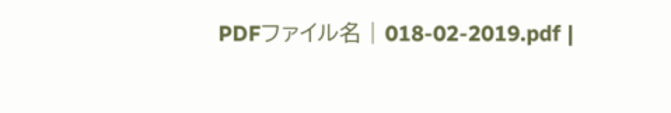PDFファイル名 | 018-02-2019.pdf |